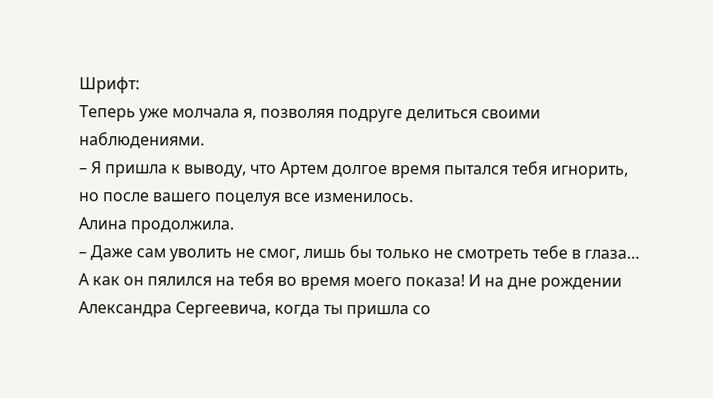Шрифт:
Теперь уже молчала я, позволяя подруге делиться своими наблюдениями.
– Я пришла к выводу, что Артем долгое время пытался тебя игнорить, но после вашего поцелуя все изменилось.
Алина продолжила.
– Даже сам уволить не смог, лишь бы только не смотреть тебе в глаза… А как он пялился на тебя во время моего показа! И на дне рождении Александра Сергеевича, когда ты пришла со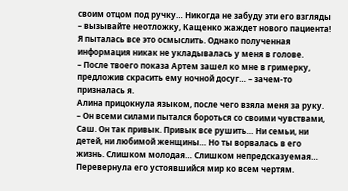своим отцом под ручку… Никогда не забуду эти его взгляды – вызывайте неотложку, Кащенко жаждет нового пациента!
Я пыталась все это осмыслить. Однако полученная информация никак не укладывалась у меня в голове.
– После твоего показа Артем зашел ко мне в гримерку, предложив скрасить ему ночной досуг… – зачем-то призналась я.
Алина прицокнула языком, после чего взяла меня за руку.
– Он всеми силами пытался бороться со своими чувствами, Саш. Он так привык. Привык все рушить… Ни семьи, ни детей, ни любимой женщины… Но ты ворвалась в его жизнь. Слишком молодая… Слишком непредсказуемая… Перевернула его устоявшийся мир ко всем чертям.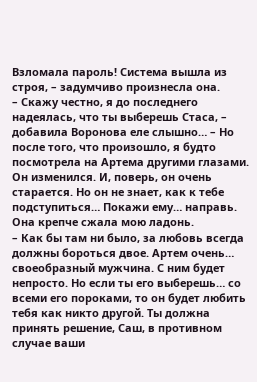Взломала пароль! Система вышла из строя, – задумчиво произнесла она.
– Скажу честно, я до последнего надеялась, что ты выберешь Стаса, – добавила Воронова еле слышно… – Но после того, что произошло, я будто посмотрела на Артема другими глазами. Он изменился. И, поверь, он очень старается. Но он не знает, как к тебе подступиться… Покажи ему… направь.
Она крепче сжала мою ладонь.
– Как бы там ни было, за любовь всегда должны бороться двое. Артем очень… своеобразный мужчина. С ним будет непросто. Но если ты его выберешь… со всеми его пороками, то он будет любить тебя как никто другой. Ты должна принять решение, Саш, в противном случае ваши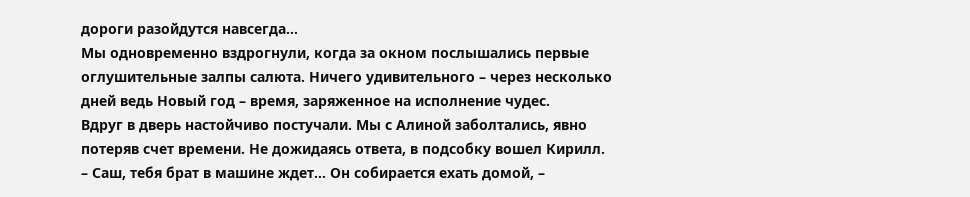дороги разойдутся навсегда…
Мы одновременно вздрогнули, когда за окном послышались первые оглушительные залпы салюта. Ничего удивительного – через несколько дней ведь Новый год – время, заряженное на исполнение чудес.
Вдруг в дверь настойчиво постучали. Мы с Алиной заболтались, явно потеряв счет времени. Не дожидаясь ответа, в подсобку вошел Кирилл.
– Саш, тебя брат в машине ждет… Он собирается ехать домой, –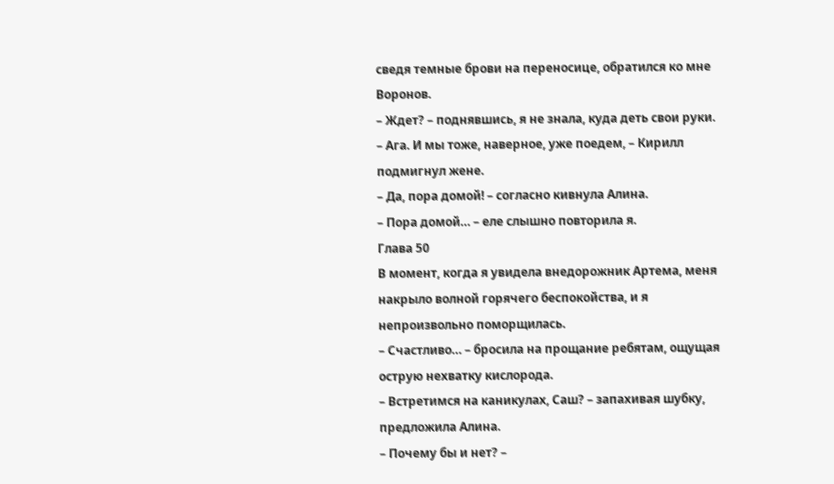сведя темные брови на переносице, обратился ко мне Воронов.
– Ждет? – поднявшись, я не знала, куда деть свои руки.
– Ага. И мы тоже, наверное, уже поедем, – Кирилл подмигнул жене.
– Да, пора домой! – согласно кивнула Алина.
– Пора домой… – еле слышно повторила я.
Глава 50
В момент, когда я увидела внедорожник Артема, меня накрыло волной горячего беспокойства, и я непроизвольно поморщилась.
– Счастливо… – бросила на прощание ребятам, ощущая острую нехватку кислорода.
– Встретимся на каникулах, Саш? – запахивая шубку, предложила Алина.
– Почему бы и нет? –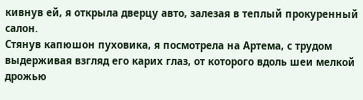кивнув ей, я открыла дверцу авто, залезая в теплый прокуренный салон.
Стянув капюшон пуховика, я посмотрела на Артема, с трудом выдерживая взгляд его карих глаз, от которого вдоль шеи мелкой дрожью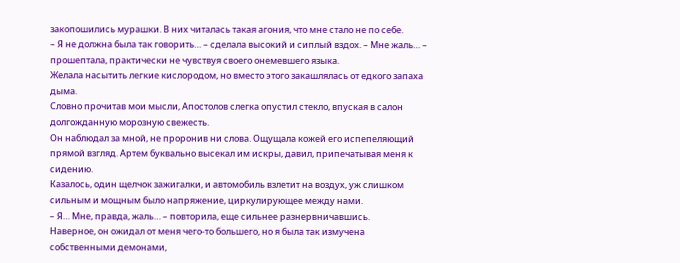закопошились мурашки. В них читалась такая агония, что мне стало не по себе.
– Я не должна была так говорить… – сделала высокий и сиплый вздох. – Мне жаль… – прошептала, практически не чувствуя своего онемевшего языка.
Желала насытить легкие кислородом, но вместо этого закашлялась от едкого запаха дыма.
Словно прочитав мои мысли, Апостолов слегка опустил стекло, впуская в салон долгожданную морозную свежесть.
Он наблюдал за мной, не проронив ни слова. Ощущала кожей его испепеляющий прямой взгляд. Артем буквально высекал им искры, давил, припечатывая меня к сидению.
Казалось, один щелчок зажигалки, и автомобиль взлетит на воздух, уж слишком сильным и мощным было напряжение, циркулирующее между нами.
– Я… Мне, правда, жаль… – повторила, еще сильнее разнервничавшись.
Наверное, он ожидал от меня чего-то большего, но я была так измучена собственными демонами,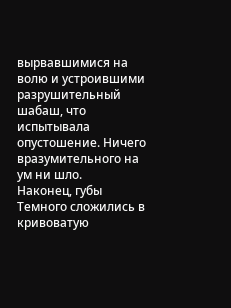вырвавшимися на волю и устроившими разрушительный шабаш, что испытывала опустошение. Ничего вразумительного на ум ни шло.
Наконец, губы Темного сложились в кривоватую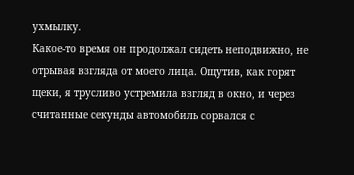ухмылку.
Какое-то время он продолжал сидеть неподвижно, не отрывая взгляда от моего лица. Ощутив, как горят щеки, я трусливо устремила взгляд в окно, и через считанные секунды автомобиль сорвался с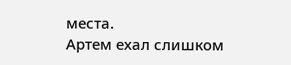места.
Артем ехал слишком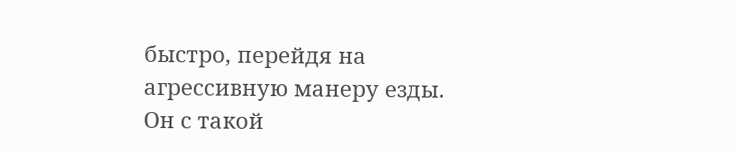быстро, перейдя на агрессивную манеру езды. Он с такой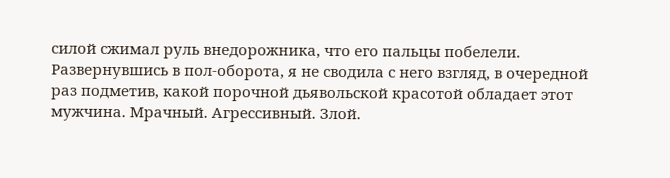силой сжимал руль внедорожника, что его пальцы побелели.
Развернувшись в пол-оборота, я не сводила с него взгляд, в очередной раз подметив, какой порочной дьявольской красотой обладает этот мужчина. Мрачный. Агрессивный. Злой.